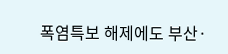폭염특보 해제에도 부산·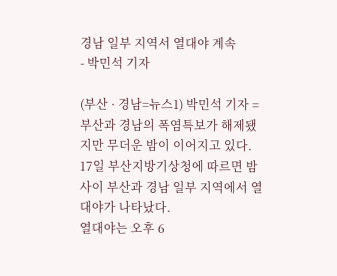경남 일부 지역서 열대야 계속
- 박민석 기자

(부산 · 경남=뉴스1) 박민석 기자 = 부산과 경남의 폭염특보가 해제됐지만 무더운 밤이 이어지고 있다.
17일 부산지방기상청에 따르면 밤사이 부산과 경남 일부 지역에서 열대야가 나타났다.
열대야는 오후 6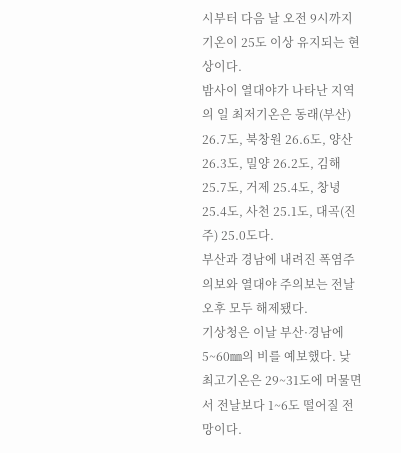시부터 다음 날 오전 9시까지 기온이 25도 이상 유지되는 현상이다.
밤사이 열대야가 나타난 지역의 일 최저기온은 동래(부산) 26.7도, 북창원 26.6도, 양산 26.3도, 밀양 26.2도, 김해 25.7도, 거제 25.4도, 창녕 25.4도, 사천 25.1도, 대곡(진주) 25.0도다.
부산과 경남에 내려진 폭염주의보와 열대야 주의보는 전날 오후 모두 해제됐다.
기상청은 이날 부산·경남에 5~60㎜의 비를 예보했다. 낮 최고기온은 29~31도에 머물면서 전날보다 1~6도 떨어질 전망이다.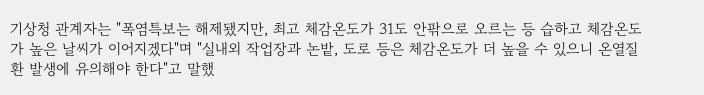기상청 관계자는 "폭염특보는 해제됐지만, 최고 체감온도가 31도 안팎으로 오르는 등 습하고 체감온도가 높은 날씨가 이어지겠다"며 "실내외 작업장과 논밭, 도로 등은 체감온도가 더 높을 수 있으니 온열질환 발생에 유의해야 한다"고 말했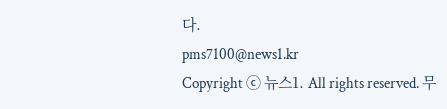다.
pms7100@news1.kr
Copyright ⓒ 뉴스1. All rights reserved. 무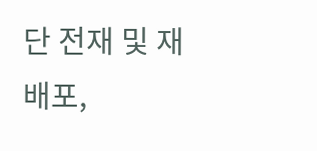단 전재 및 재배포,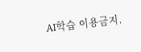AI학습 이용금지.